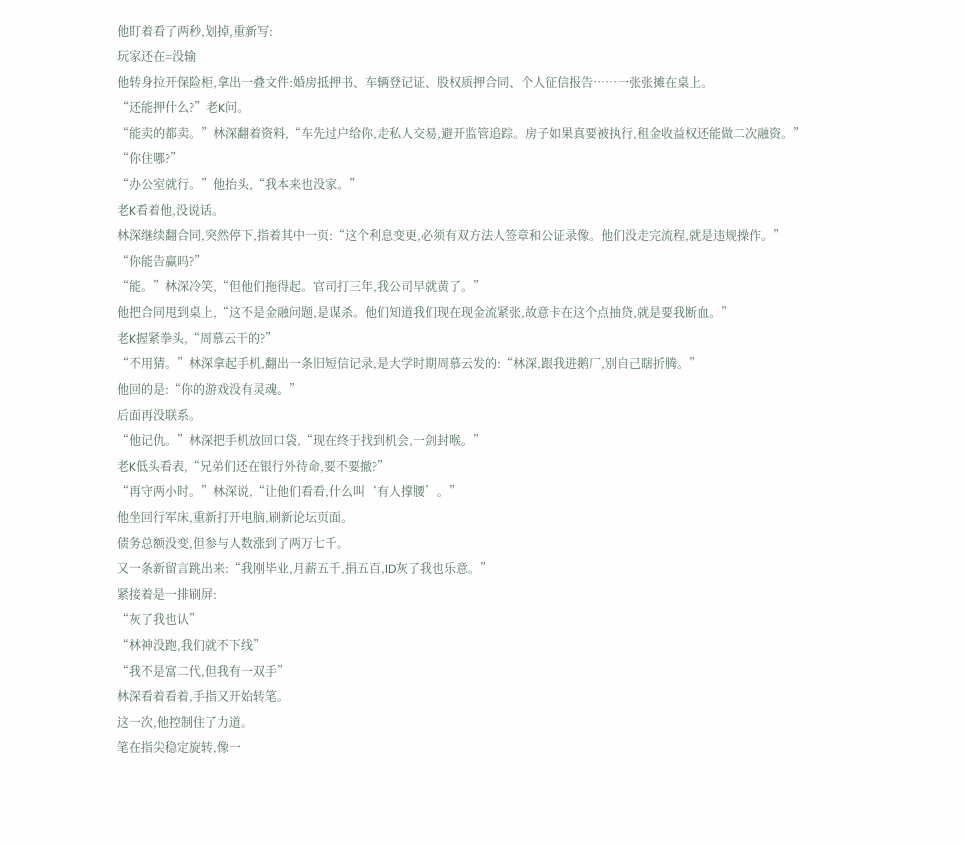他盯着看了两秒,划掉,重新写:
玩家还在=没输
他转身拉开保险柜,拿出一叠文件:婚房抵押书、车辆登记证、股权质押合同、个人征信报告……一张张摊在桌上。
“还能押什么?”老K问。
“能卖的都卖。”林深翻着资料,“车先过户给你,走私人交易,避开监管追踪。房子如果真要被执行,租金收益权还能做二次融资。”
“你住哪?”
“办公室就行。”他抬头,“我本来也没家。”
老K看着他,没说话。
林深继续翻合同,突然停下,指着其中一页:“这个利息变更,必须有双方法人签章和公证录像。他们没走完流程,就是违规操作。”
“你能告赢吗?”
“能。”林深冷笑,“但他们拖得起。官司打三年,我公司早就黄了。”
他把合同甩到桌上,“这不是金融问题,是谋杀。他们知道我们现在现金流紧张,故意卡在这个点抽贷,就是要我断血。”
老K握紧拳头,“周慕云干的?”
“不用猜。”林深拿起手机,翻出一条旧短信记录,是大学时期周慕云发的:“林深,跟我进鹅厂,别自己瞎折腾。”
他回的是:“你的游戏没有灵魂。”
后面再没联系。
“他记仇。”林深把手机放回口袋,“现在终于找到机会,一剑封喉。”
老K低头看表,“兄弟们还在银行外待命,要不要撤?”
“再守两小时。”林深说,“让他们看看,什么叫‘有人撑腰’。”
他坐回行军床,重新打开电脑,刷新论坛页面。
债务总额没变,但参与人数涨到了两万七千。
又一条新留言跳出来:“我刚毕业,月薪五千,捐五百,ID灰了我也乐意。”
紧接着是一排刷屏:
“灰了我也认”
“林神没跑,我们就不下线”
“我不是富二代,但我有一双手”
林深看着看着,手指又开始转笔。
这一次,他控制住了力道。
笔在指尖稳定旋转,像一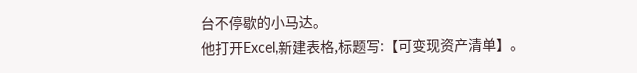台不停歇的小马达。
他打开Excel,新建表格,标题写:【可变现资产清单】。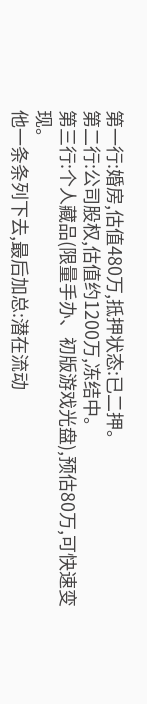第一行:婚房,估值480万,抵押状态:已二押。
第二行:公司股权,估值约1200万,冻结中。
第三行:个人藏品(限量手办、初版游戏光盘),预估80万,可快速变现。
他一条条列下去,最后加总:潜在流动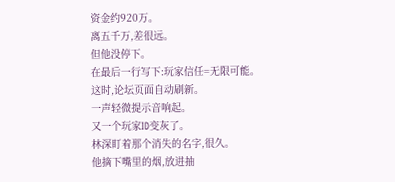资金约920万。
离五千万,差很远。
但他没停下。
在最后一行写下:玩家信任=无限可能。
这时,论坛页面自动刷新。
一声轻微提示音响起。
又一个玩家ID变灰了。
林深盯着那个消失的名字,很久。
他摘下嘴里的烟,放进抽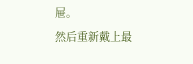屉。
然后重新戴上最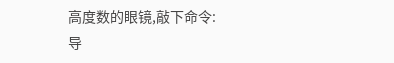高度数的眼镜,敲下命令:
导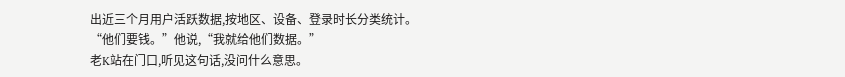出近三个月用户活跃数据,按地区、设备、登录时长分类统计。
“他们要钱。”他说,“我就给他们数据。”
老K站在门口,听见这句话,没问什么意思。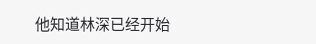他知道林深已经开始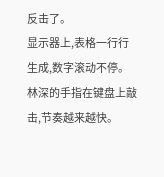反击了。
显示器上,表格一行行生成,数字滚动不停。
林深的手指在键盘上敲击,节奏越来越快。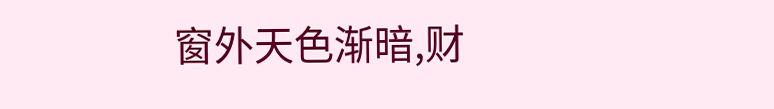窗外天色渐暗,财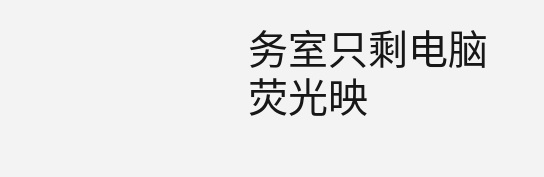务室只剩电脑荧光映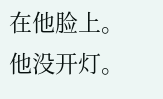在他脸上。
他没开灯。